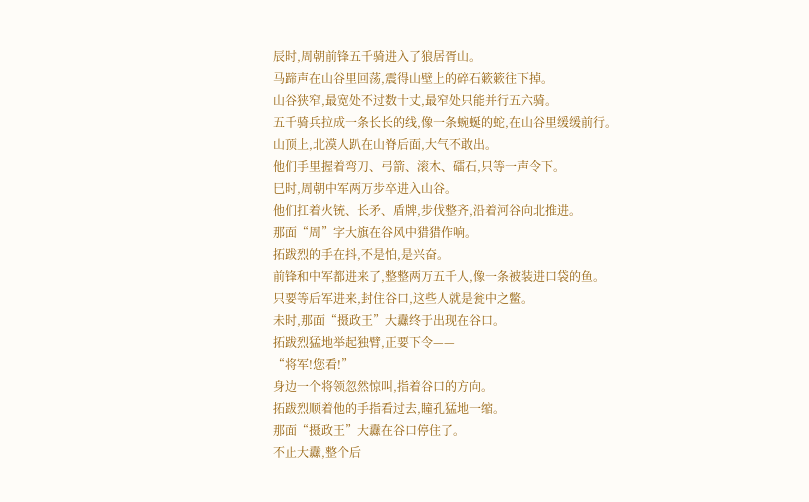辰时,周朝前锋五千骑进入了狼居胥山。
马蹄声在山谷里回荡,震得山壁上的碎石簌簌往下掉。
山谷狭窄,最宽处不过数十丈,最窄处只能并行五六骑。
五千骑兵拉成一条长长的线,像一条蜿蜒的蛇,在山谷里缓缓前行。
山顶上,北漠人趴在山脊后面,大气不敢出。
他们手里握着弯刀、弓箭、滚木、礌石,只等一声令下。
巳时,周朝中军两万步卒进入山谷。
他们扛着火铳、长矛、盾牌,步伐整齐,沿着河谷向北推进。
那面“周”字大旗在谷风中猎猎作响。
拓跋烈的手在抖,不是怕,是兴奋。
前锋和中军都进来了,整整两万五千人,像一条被装进口袋的鱼。
只要等后军进来,封住谷口,这些人就是瓮中之鳖。
未时,那面“摄政王”大纛终于出现在谷口。
拓跋烈猛地举起独臂,正要下令——
“将军!您看!”
身边一个将领忽然惊叫,指着谷口的方向。
拓跋烈顺着他的手指看过去,瞳孔猛地一缩。
那面“摄政王”大纛在谷口停住了。
不止大纛,整个后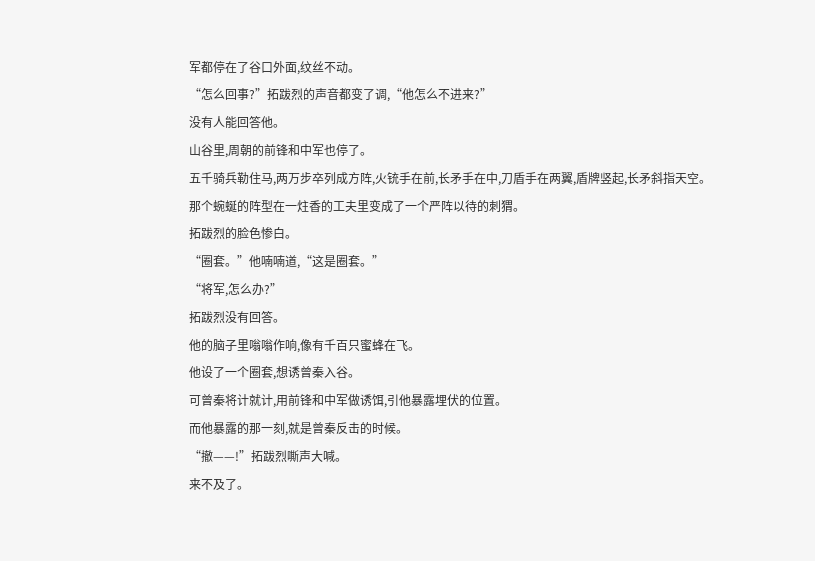军都停在了谷口外面,纹丝不动。
“怎么回事?”拓跋烈的声音都变了调,“他怎么不进来?”
没有人能回答他。
山谷里,周朝的前锋和中军也停了。
五千骑兵勒住马,两万步卒列成方阵,火铳手在前,长矛手在中,刀盾手在两翼,盾牌竖起,长矛斜指天空。
那个蜿蜒的阵型在一炷香的工夫里变成了一个严阵以待的刺猬。
拓跋烈的脸色惨白。
“圈套。”他喃喃道,“这是圈套。”
“将军,怎么办?”
拓跋烈没有回答。
他的脑子里嗡嗡作响,像有千百只蜜蜂在飞。
他设了一个圈套,想诱曾秦入谷。
可曾秦将计就计,用前锋和中军做诱饵,引他暴露埋伏的位置。
而他暴露的那一刻,就是曾秦反击的时候。
“撤——!”拓跋烈嘶声大喊。
来不及了。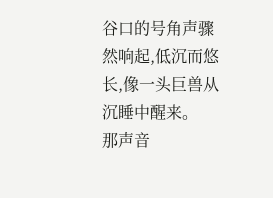谷口的号角声骤然响起,低沉而悠长,像一头巨兽从沉睡中醒来。
那声音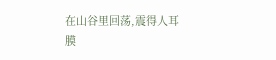在山谷里回荡,震得人耳膜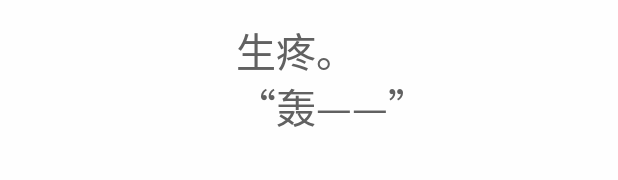生疼。
“轰——”